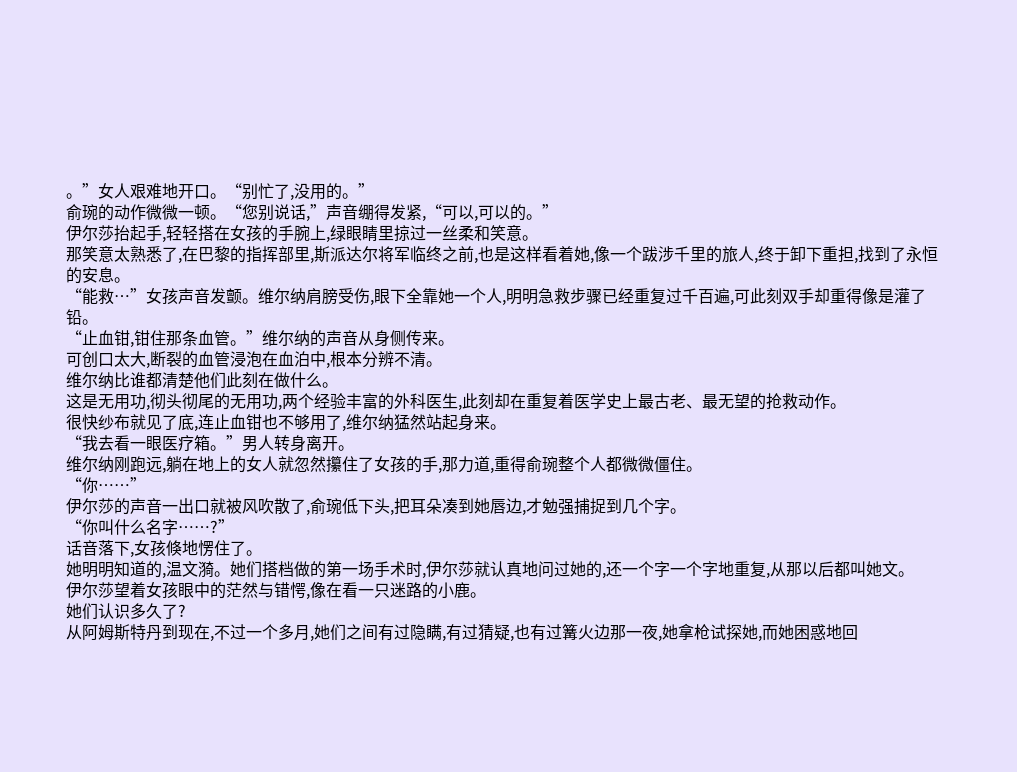。”女人艰难地开口。“别忙了,没用的。”
俞琬的动作微微一顿。“您别说话,”声音绷得发紧,“可以,可以的。”
伊尔莎抬起手,轻轻搭在女孩的手腕上,绿眼睛里掠过一丝柔和笑意。
那笑意太熟悉了,在巴黎的指挥部里,斯派达尔将军临终之前,也是这样看着她,像一个跋涉千里的旅人,终于卸下重担,找到了永恒的安息。
“能救…”女孩声音发颤。维尔纳肩膀受伤,眼下全靠她一个人,明明急救步骤已经重复过千百遍,可此刻双手却重得像是灌了铅。
“止血钳,钳住那条血管。”维尔纳的声音从身侧传来。
可创口太大,断裂的血管浸泡在血泊中,根本分辨不清。
维尔纳比谁都清楚他们此刻在做什么。
这是无用功,彻头彻尾的无用功,两个经验丰富的外科医生,此刻却在重复着医学史上最古老、最无望的抢救动作。
很快纱布就见了底,连止血钳也不够用了,维尔纳猛然站起身来。
“我去看一眼医疗箱。”男人转身离开。
维尔纳刚跑远,躺在地上的女人就忽然攥住了女孩的手,那力道,重得俞琬整个人都微微僵住。
“你……”
伊尔莎的声音一出口就被风吹散了,俞琬低下头,把耳朵凑到她唇边,才勉强捕捉到几个字。
“你叫什么名字……?”
话音落下,女孩倏地愣住了。
她明明知道的,温文漪。她们搭档做的第一场手术时,伊尔莎就认真地问过她的,还一个字一个字地重复,从那以后都叫她文。
伊尔莎望着女孩眼中的茫然与错愕,像在看一只迷路的小鹿。
她们认识多久了?
从阿姆斯特丹到现在,不过一个多月,她们之间有过隐瞒,有过猜疑,也有过篝火边那一夜,她拿枪试探她,而她困惑地回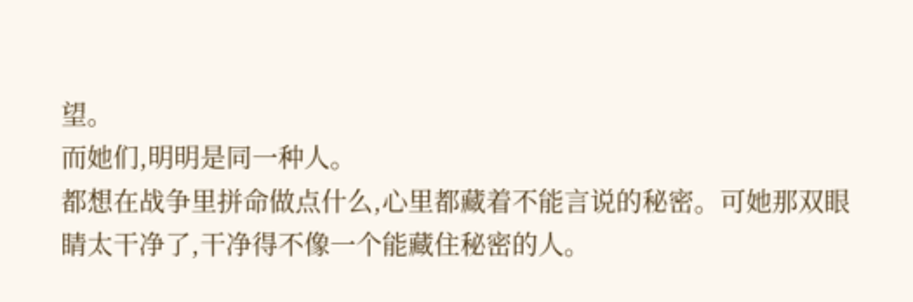望。
而她们,明明是同一种人。
都想在战争里拼命做点什么,心里都藏着不能言说的秘密。可她那双眼睛太干净了,干净得不像一个能藏住秘密的人。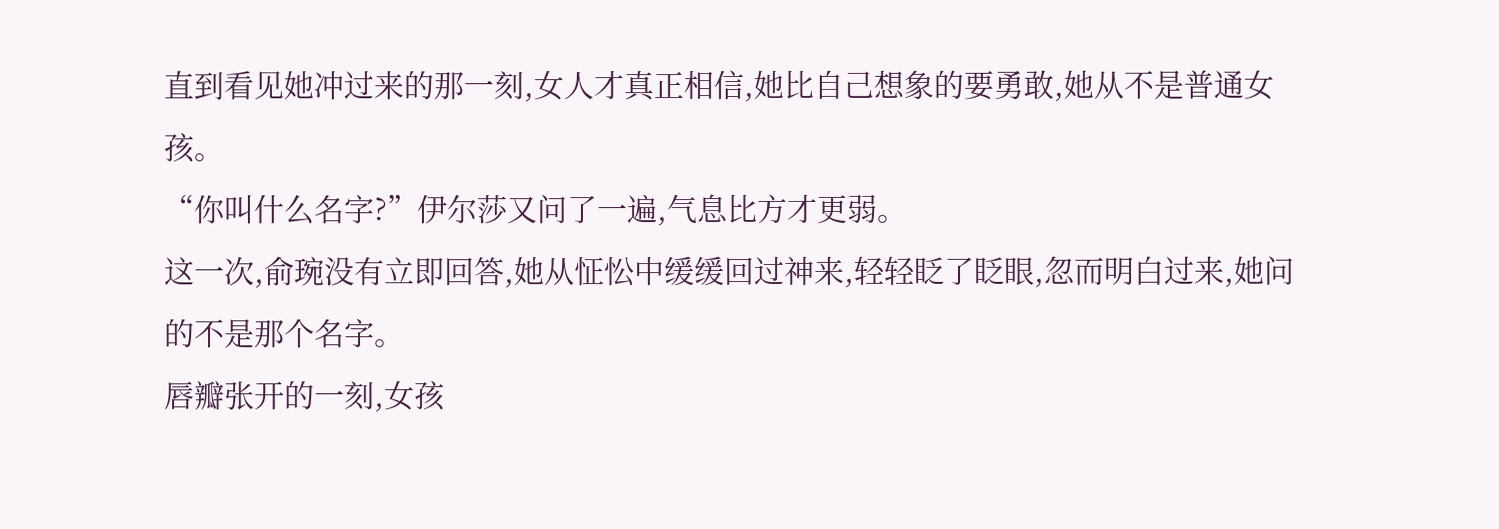直到看见她冲过来的那一刻,女人才真正相信,她比自己想象的要勇敢,她从不是普通女孩。
“你叫什么名字?”伊尔莎又问了一遍,气息比方才更弱。
这一次,俞琬没有立即回答,她从怔忪中缓缓回过神来,轻轻眨了眨眼,忽而明白过来,她问的不是那个名字。
唇瓣张开的一刻,女孩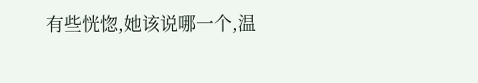有些恍惚,她该说哪一个,温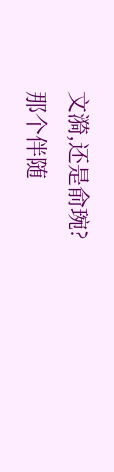文漪,还是俞琬?
那个伴随